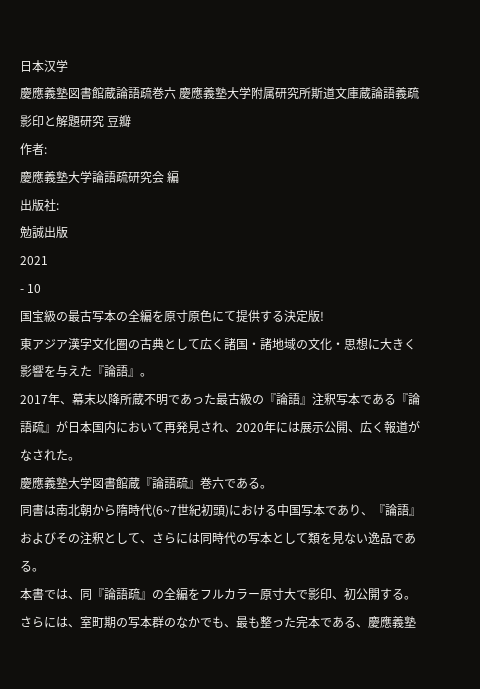日本汉学
慶應義塾図書館蔵論語疏巻六 慶應義塾大学附属研究所斯道文庫蔵論語義疏 影印と解題研究 豆瓣
作者:
慶應義塾大学論語疏研究会 編
出版社:
勉誠出版
2021
- 10
国宝級の最古写本の全編を原寸原色にて提供する決定版!
東アジア漢字文化圏の古典として広く諸国・諸地域の文化・思想に大きく影響を与えた『論語』。
2017年、幕末以降所蔵不明であった最古級の『論語』注釈写本である『論語疏』が日本国内において再発見され、2020年には展示公開、広く報道がなされた。
慶應義塾大学図書館蔵『論語疏』巻六である。
同書は南北朝から隋時代(6~7世紀初頭)における中国写本であり、『論語』およびその注釈として、さらには同時代の写本として類を見ない逸品である。
本書では、同『論語疏』の全編をフルカラー原寸大で影印、初公開する。
さらには、室町期の写本群のなかでも、最も整った完本である、慶應義塾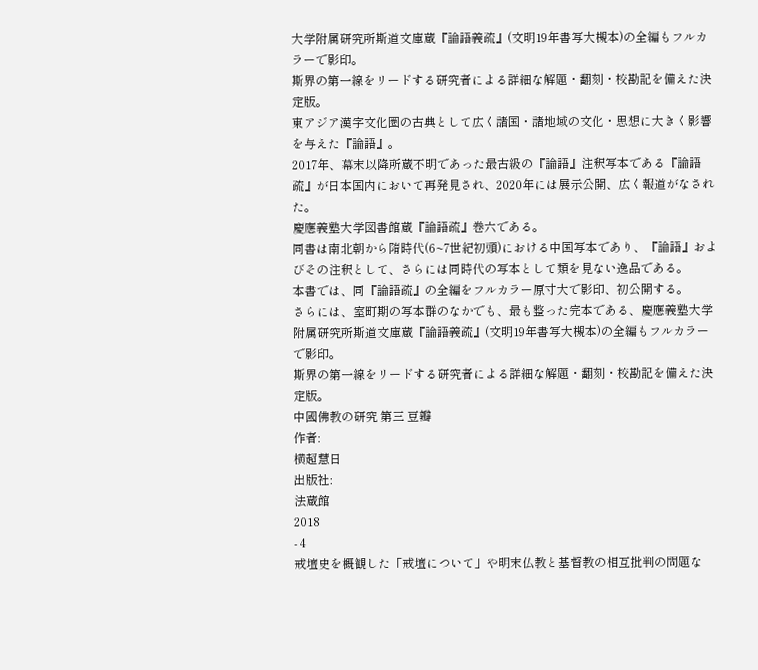大学附属研究所斯道文庫蔵『論語義疏』(文明19年書写大槻本)の全編もフルカラーで影印。
斯界の第一線をリードする研究者による詳細な解題・翻刻・校勘記を備えた決定版。
東アジア漢字文化圏の古典として広く諸国・諸地域の文化・思想に大きく影響を与えた『論語』。
2017年、幕末以降所蔵不明であった最古級の『論語』注釈写本である『論語疏』が日本国内において再発見され、2020年には展示公開、広く報道がなされた。
慶應義塾大学図書館蔵『論語疏』巻六である。
同書は南北朝から隋時代(6~7世紀初頭)における中国写本であり、『論語』およびその注釈として、さらには同時代の写本として類を見ない逸品である。
本書では、同『論語疏』の全編をフルカラー原寸大で影印、初公開する。
さらには、室町期の写本群のなかでも、最も整った完本である、慶應義塾大学附属研究所斯道文庫蔵『論語義疏』(文明19年書写大槻本)の全編もフルカラーで影印。
斯界の第一線をリードする研究者による詳細な解題・翻刻・校勘記を備えた決定版。
中國佛教の研究 第三 豆瓣
作者:
横超慧日
出版社:
法蔵館
2018
- 4
戒壇史を概観した「戒壇について」や明末仏教と基督教の相互批判の問題な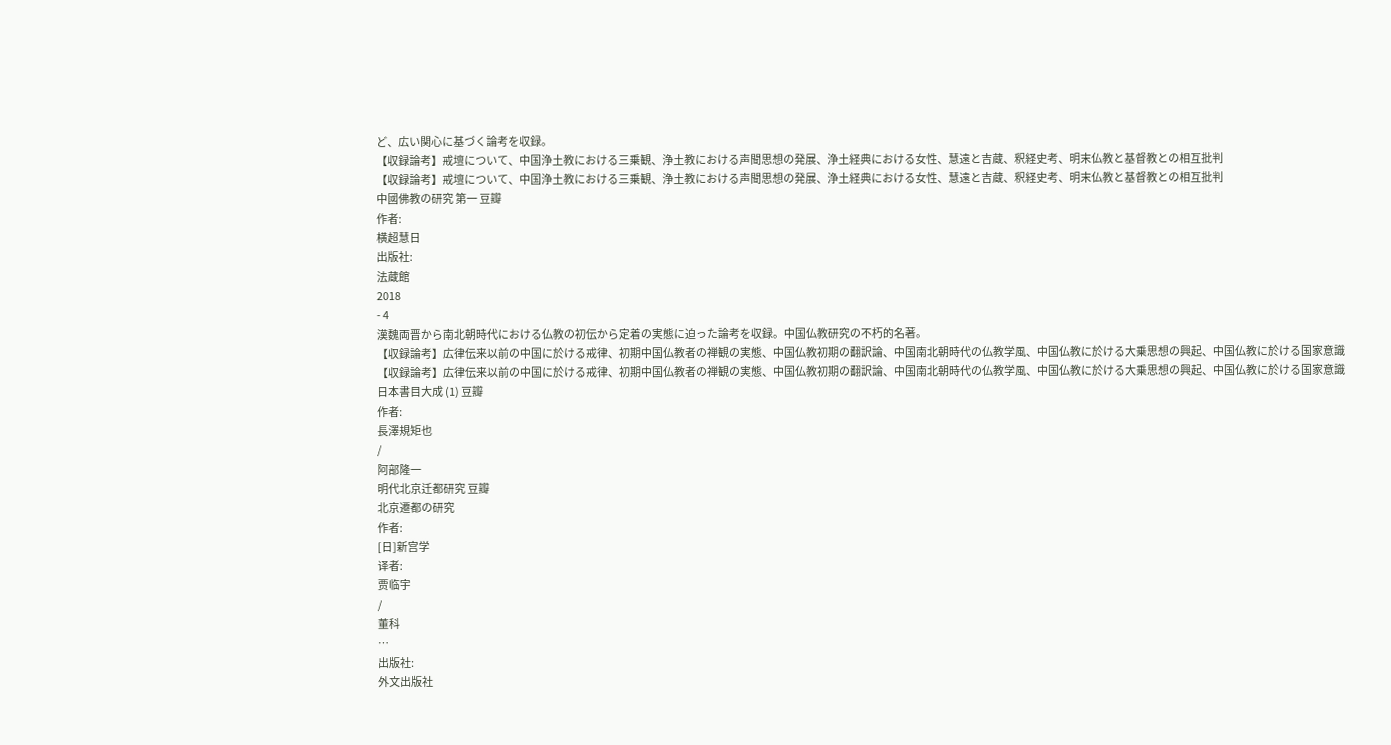ど、広い関心に基づく論考を収録。
【収録論考】戒壇について、中国浄土教における三乗観、浄土教における声聞思想の発展、浄土経典における女性、慧遠と吉蔵、釈経史考、明末仏教と基督教との相互批判
【収録論考】戒壇について、中国浄土教における三乗観、浄土教における声聞思想の発展、浄土経典における女性、慧遠と吉蔵、釈経史考、明末仏教と基督教との相互批判
中國佛教の研究 第一 豆瓣
作者:
横超慧日
出版社:
法蔵館
2018
- 4
漢魏両晋から南北朝時代における仏教の初伝から定着の実態に迫った論考を収録。中国仏教研究の不朽的名著。
【収録論考】広律伝来以前の中国に於ける戒律、初期中国仏教者の禅観の実態、中国仏教初期の翻訳論、中国南北朝時代の仏教学風、中国仏教に於ける大乗思想の興起、中国仏教に於ける国家意識
【収録論考】広律伝来以前の中国に於ける戒律、初期中国仏教者の禅観の実態、中国仏教初期の翻訳論、中国南北朝時代の仏教学風、中国仏教に於ける大乗思想の興起、中国仏教に於ける国家意識
日本書目大成 (1) 豆瓣
作者:
長澤規矩也
/
阿部隆一
明代北京迁都研究 豆瓣
北京遷都の研究
作者:
[日]新宫学
译者:
贾临宇
/
董科
…
出版社:
外文出版社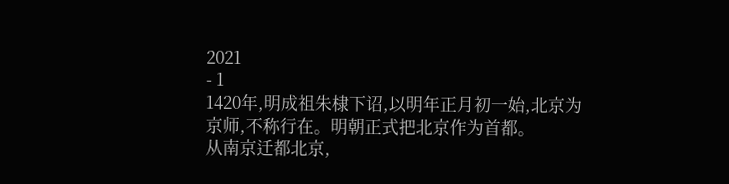2021
- 1
1420年,明成祖朱棣下诏,以明年正月初一始,北京为京师,不称行在。明朝正式把北京作为首都。
从南京迁都北京,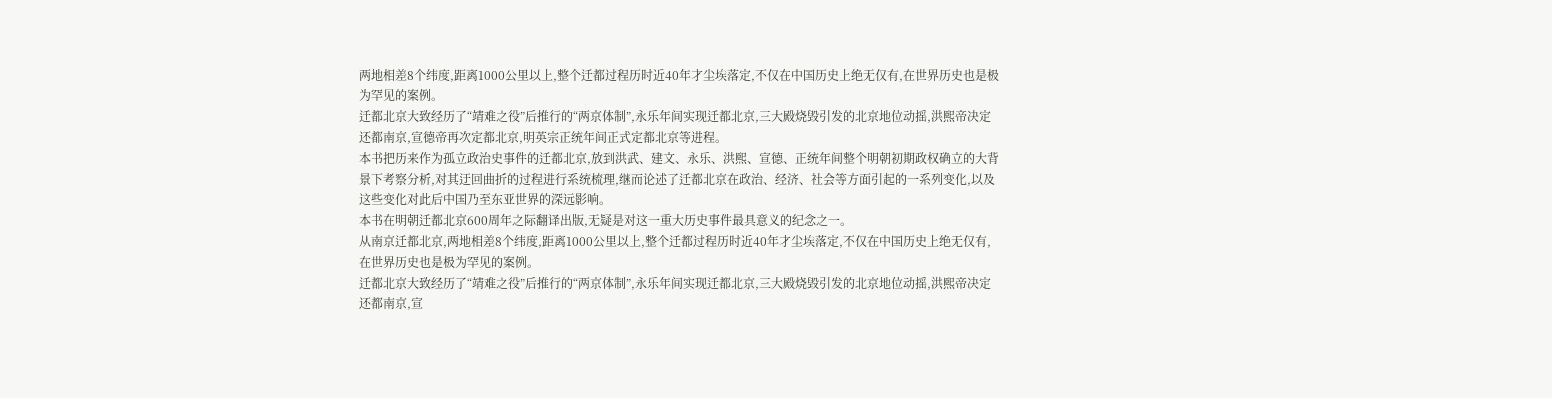两地相差8个纬度,距离1000公里以上,整个迁都过程历时近40年才尘埃落定,不仅在中国历史上绝无仅有,在世界历史也是极为罕见的案例。
迁都北京大致经历了“靖难之役”后推行的“两京体制”,永乐年间实现迁都北京,三大殿烧毁引发的北京地位动摇,洪熙帝决定还都南京,宣德帝再次定都北京,明英宗正统年间正式定都北京等进程。
本书把历来作为孤立政治史事件的迁都北京,放到洪武、建文、永乐、洪熙、宣德、正统年间整个明朝初期政权确立的大背景下考察分析,对其迂回曲折的过程进行系统梳理,继而论述了迁都北京在政治、经济、社会等方面引起的一系列变化,以及这些变化对此后中国乃至东亚世界的深远影响。
本书在明朝迁都北京600周年之际翻译出版,无疑是对这一重大历史事件最具意义的纪念之一。
从南京迁都北京,两地相差8个纬度,距离1000公里以上,整个迁都过程历时近40年才尘埃落定,不仅在中国历史上绝无仅有,在世界历史也是极为罕见的案例。
迁都北京大致经历了“靖难之役”后推行的“两京体制”,永乐年间实现迁都北京,三大殿烧毁引发的北京地位动摇,洪熙帝决定还都南京,宣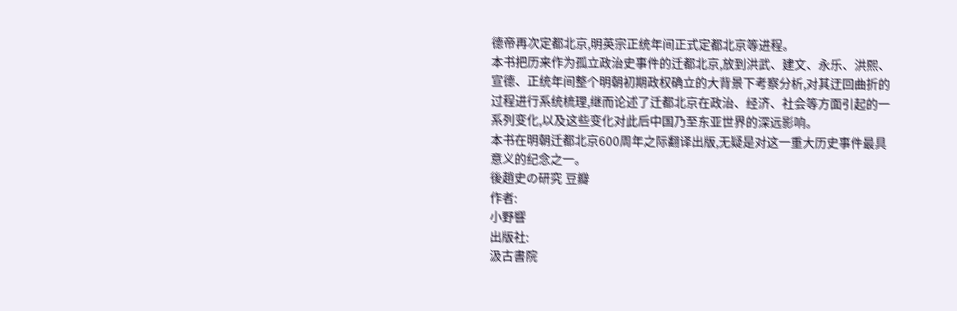德帝再次定都北京,明英宗正统年间正式定都北京等进程。
本书把历来作为孤立政治史事件的迁都北京,放到洪武、建文、永乐、洪熙、宣德、正统年间整个明朝初期政权确立的大背景下考察分析,对其迂回曲折的过程进行系统梳理,继而论述了迁都北京在政治、经济、社会等方面引起的一系列变化,以及这些变化对此后中国乃至东亚世界的深远影响。
本书在明朝迁都北京600周年之际翻译出版,无疑是对这一重大历史事件最具意义的纪念之一。
後趙史の研究 豆瓣
作者:
小野響
出版社:
汲古書院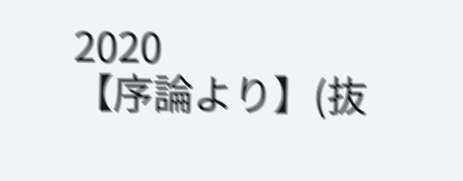2020
【序論より】(抜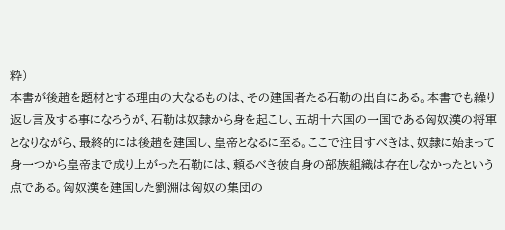粋)
本書が後趙を題材とする理由の大なるものは、その建国者たる石勒の出自にある。本書でも繰り返し言及する事になろうが、石勒は奴隷から身を起こし、五胡十六国の一国である匈奴漢の将軍となりながら、最終的には後趙を建国し、皇帝となるに至る。ここで注目すべきは、奴隷に始まって身一つから皇帝まで成り上がった石勒には、頼るべき彼自身の部族組織は存在しなかったという点である。匈奴漢を建国した劉淵は匈奴の集団の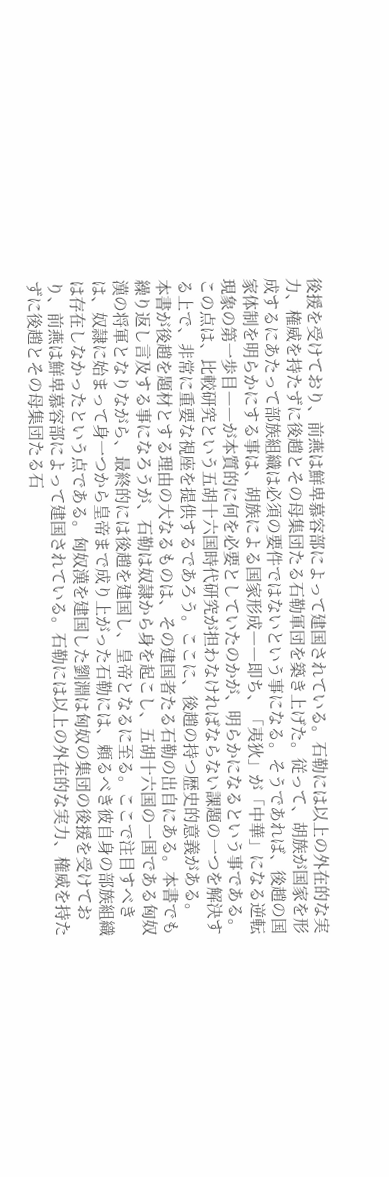後援を受けており、前燕は鮮卑慕容部によって建国されている。石勒には以上の外在的な実力、権威を持たずに後趙とその母集団たる石勒軍団を築き上げた。従って、胡族が国家を形成するにあたって部族組織は必須の要件ではないという事になる。そうであれば、後趙の国家体制を明らかにする事は、胡族による国家形成――即ち、「夷狄」が「中華」になる逆転現象の第一歩目――が本質的に何を必要としていたのかが、明らかになるという事である。この点は、比較研究という五胡十六国時代研究が担わなければならない課題の一つを解決する上で、非常に重要な視座を提供するであろう。ここに、後趙の持つ歴史的意義がある。
本書が後趙を題材とする理由の大なるものは、その建国者たる石勒の出自にある。本書でも繰り返し言及する事になろうが、石勒は奴隷から身を起こし、五胡十六国の一国である匈奴漢の将軍となりながら、最終的には後趙を建国し、皇帝となるに至る。ここで注目すべきは、奴隷に始まって身一つから皇帝まで成り上がった石勒には、頼るべき彼自身の部族組織は存在しなかったという点である。匈奴漢を建国した劉淵は匈奴の集団の後援を受けており、前燕は鮮卑慕容部によって建国されている。石勒には以上の外在的な実力、権威を持たずに後趙とその母集団たる石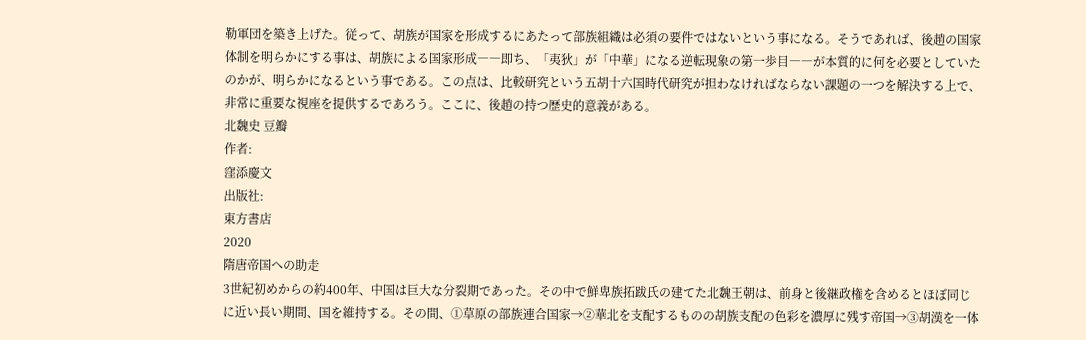勒軍団を築き上げた。従って、胡族が国家を形成するにあたって部族組織は必須の要件ではないという事になる。そうであれば、後趙の国家体制を明らかにする事は、胡族による国家形成――即ち、「夷狄」が「中華」になる逆転現象の第一歩目――が本質的に何を必要としていたのかが、明らかになるという事である。この点は、比較研究という五胡十六国時代研究が担わなければならない課題の一つを解決する上で、非常に重要な視座を提供するであろう。ここに、後趙の持つ歴史的意義がある。
北魏史 豆瓣
作者:
窪添慶文
出版社:
東方書店
2020
隋唐帝国への助走
3世紀初めからの約400年、中国は巨大な分裂期であった。その中で鮮卑族拓跋氏の建てた北魏王朝は、前身と後継政権を含めるとほぼ同じに近い長い期間、国を維持する。その間、①草原の部族連合国家→②華北を支配するものの胡族支配の色彩を濃厚に残す帝国→③胡漢を一体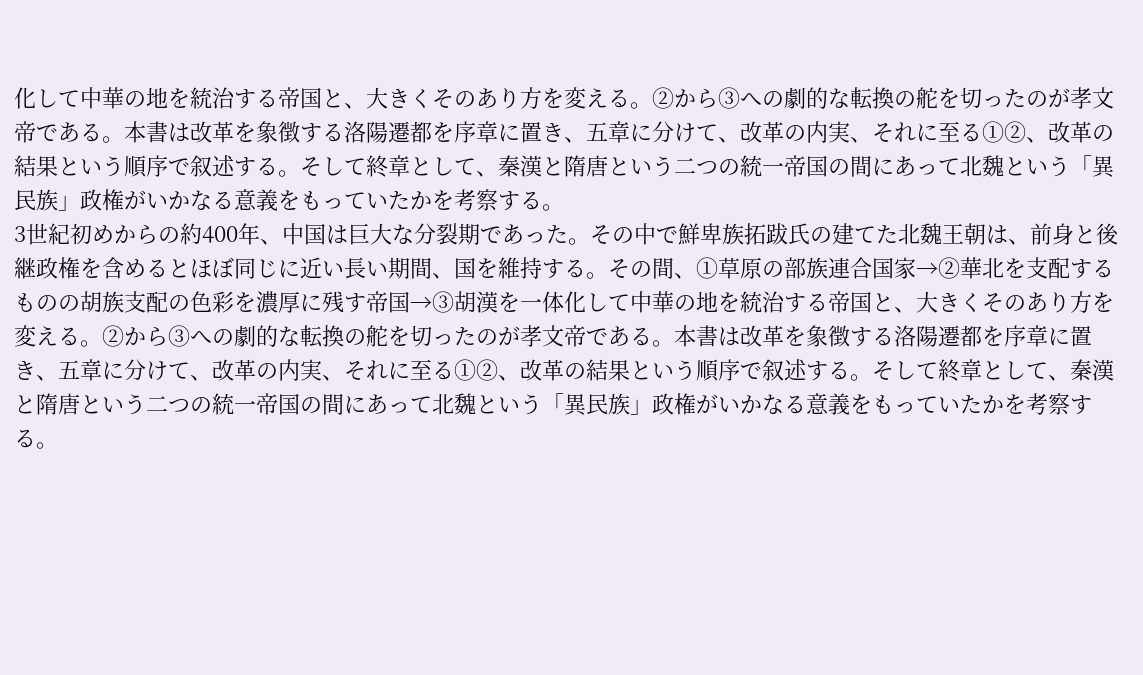化して中華の地を統治する帝国と、大きくそのあり方を変える。②から③への劇的な転換の舵を切ったのが孝文帝である。本書は改革を象徴する洛陽遷都を序章に置き、五章に分けて、改革の内実、それに至る①②、改革の結果という順序で叙述する。そして終章として、秦漢と隋唐という二つの統一帝国の間にあって北魏という「異民族」政権がいかなる意義をもっていたかを考察する。
3世紀初めからの約400年、中国は巨大な分裂期であった。その中で鮮卑族拓跋氏の建てた北魏王朝は、前身と後継政権を含めるとほぼ同じに近い長い期間、国を維持する。その間、①草原の部族連合国家→②華北を支配するものの胡族支配の色彩を濃厚に残す帝国→③胡漢を一体化して中華の地を統治する帝国と、大きくそのあり方を変える。②から③への劇的な転換の舵を切ったのが孝文帝である。本書は改革を象徴する洛陽遷都を序章に置き、五章に分けて、改革の内実、それに至る①②、改革の結果という順序で叙述する。そして終章として、秦漢と隋唐という二つの統一帝国の間にあって北魏という「異民族」政権がいかなる意義をもっていたかを考察する。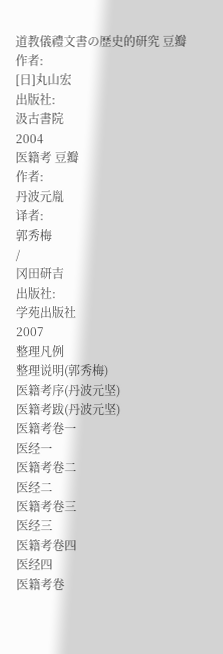道教儀禮文書の歴史的研究 豆瓣
作者:
[日]丸山宏
出版社:
汲古書院
2004
医籍考 豆瓣
作者:
丹波元胤
译者:
郭秀梅
/
冈田研吉
出版社:
学苑出版社
2007
整理凡例
整理说明(郭秀梅)
医籍考序(丹波元坚)
医籍考跋(丹波元坚)
医籍考卷一
医经一
医籍考卷二
医经二
医籍考卷三
医经三
医籍考卷四
医经四
医籍考卷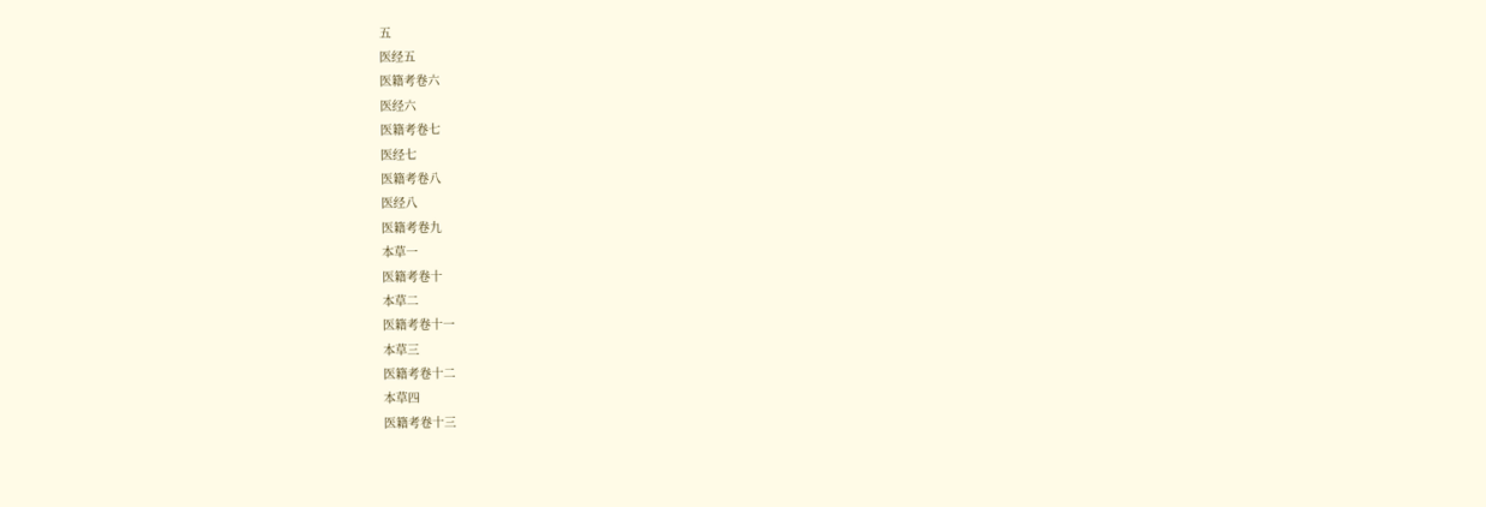五
医经五
医籍考卷六
医经六
医籍考卷七
医经七
医籍考卷八
医经八
医籍考卷九
本草一
医籍考卷十
本草二
医籍考卷十一
本草三
医籍考卷十二
本草四
医籍考卷十三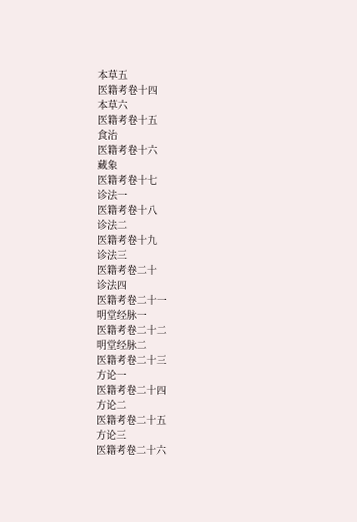本草五
医籍考卷十四
本草六
医籍考卷十五
食治
医籍考卷十六
藏象
医籍考卷十七
诊法一
医籍考卷十八
诊法二
医籍考卷十九
诊法三
医籍考卷二十
诊法四
医籍考卷二十一
明堂经脉一
医籍考卷二十二
明堂经脉二
医籍考卷二十三
方论一
医籍考卷二十四
方论二
医籍考卷二十五
方论三
医籍考卷二十六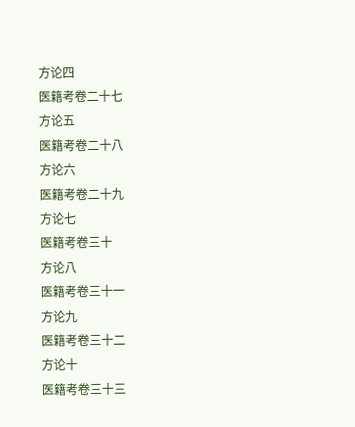方论四
医籍考卷二十七
方论五
医籍考卷二十八
方论六
医籍考卷二十九
方论七
医籍考卷三十
方论八
医籍考卷三十一
方论九
医籍考卷三十二
方论十
医籍考卷三十三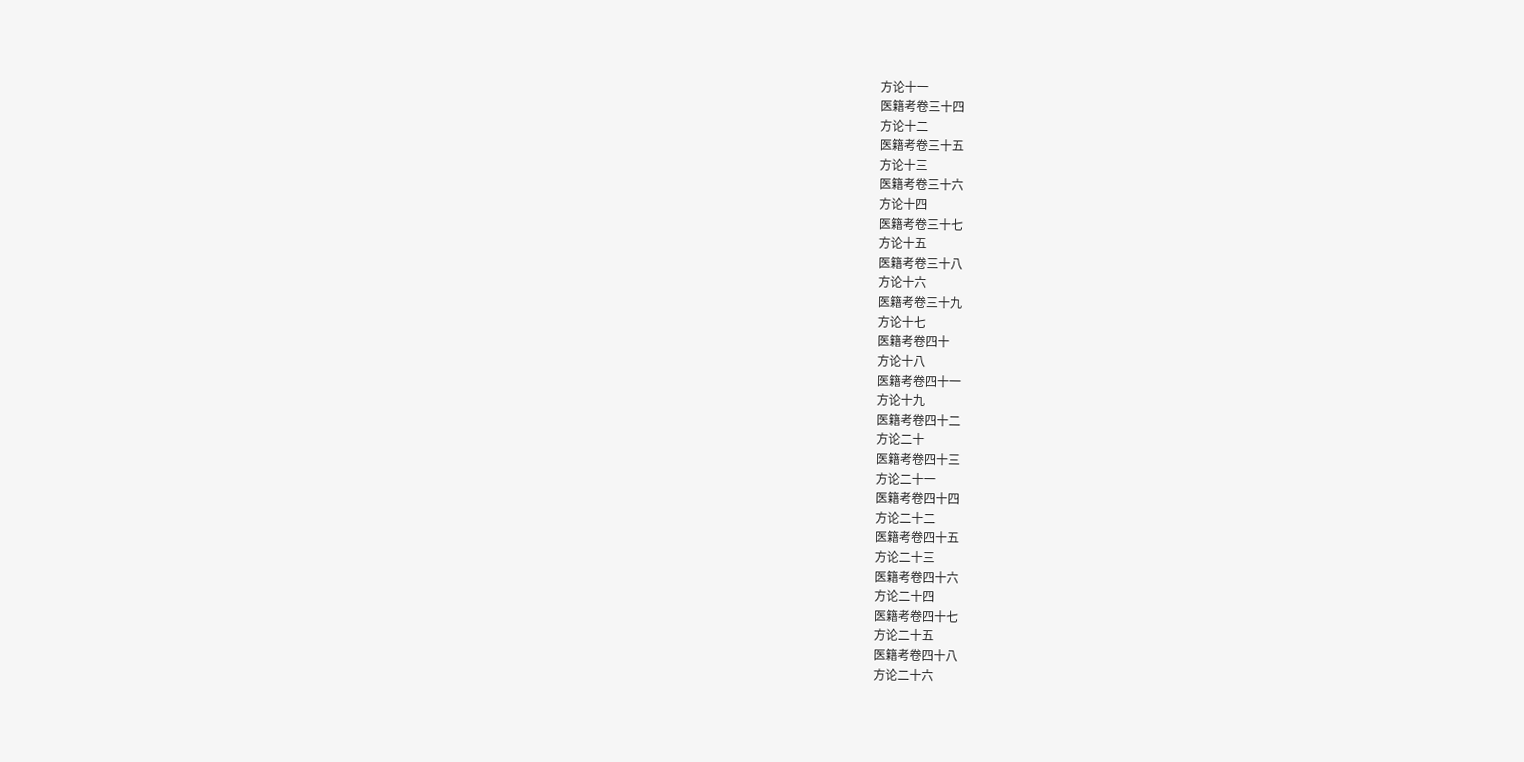方论十一
医籍考卷三十四
方论十二
医籍考卷三十五
方论十三
医籍考卷三十六
方论十四
医籍考卷三十七
方论十五
医籍考卷三十八
方论十六
医籍考卷三十九
方论十七
医籍考卷四十
方论十八
医籍考卷四十一
方论十九
医籍考卷四十二
方论二十
医籍考卷四十三
方论二十一
医籍考卷四十四
方论二十二
医籍考卷四十五
方论二十三
医籍考卷四十六
方论二十四
医籍考卷四十七
方论二十五
医籍考卷四十八
方论二十六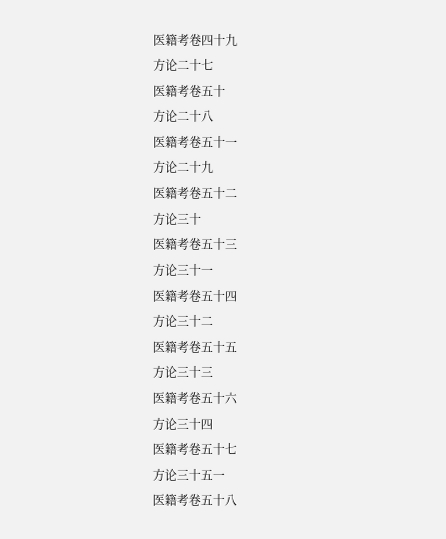医籍考卷四十九
方论二十七
医籍考卷五十
方论二十八
医籍考卷五十一
方论二十九
医籍考卷五十二
方论三十
医籍考卷五十三
方论三十一
医籍考卷五十四
方论三十二
医籍考卷五十五
方论三十三
医籍考卷五十六
方论三十四
医籍考卷五十七
方论三十五一
医籍考卷五十八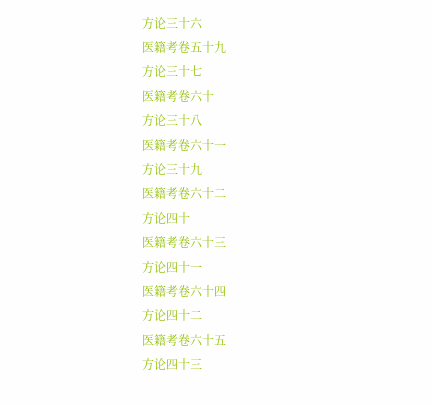方论三十六
医籍考卷五十九
方论三十七
医籍考卷六十
方论三十八
医籍考卷六十一
方论三十九
医籍考卷六十二
方论四十
医籍考卷六十三
方论四十一
医籍考卷六十四
方论四十二
医籍考卷六十五
方论四十三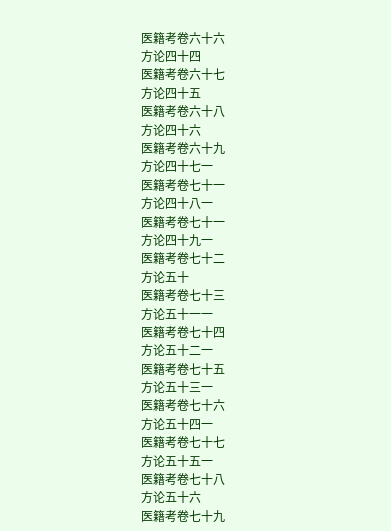医籍考卷六十六
方论四十四
医籍考卷六十七
方论四十五
医籍考卷六十八
方论四十六
医籍考卷六十九
方论四十七一
医籍考卷七十一
方论四十八一
医籍考卷七十一
方论四十九一
医籍考卷七十二
方论五十
医籍考卷七十三
方论五十一一
医籍考卷七十四
方论五十二一
医籍考卷七十五
方论五十三一
医籍考卷七十六
方论五十四一
医籍考卷七十七
方论五十五一
医籍考卷七十八
方论五十六
医籍考卷七十九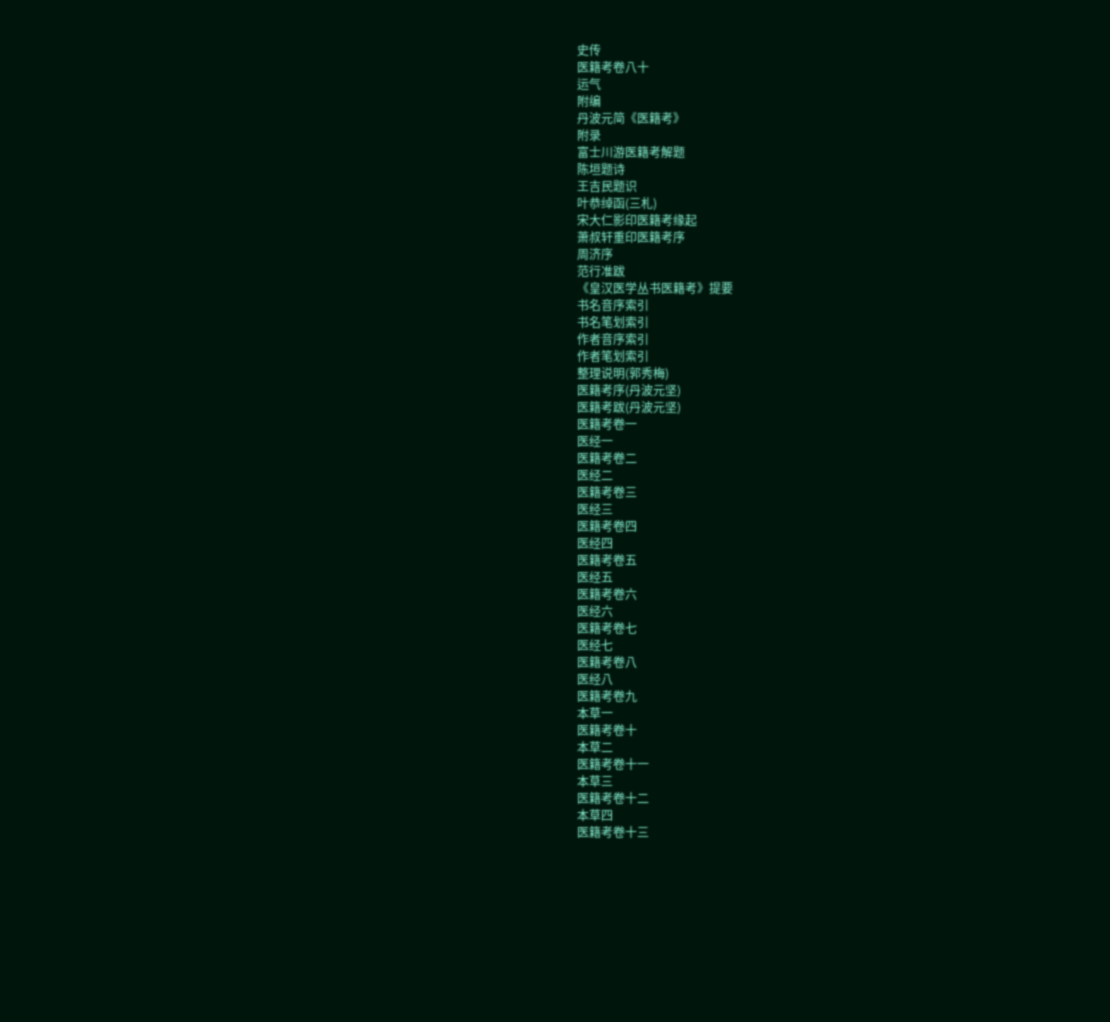史传
医籍考卷八十
运气
附编
丹波元简《医籍考》
附录
富士川游医籍考解题
陈垣题诗
王吉民题识
叶恭绰函(三札)
宋大仁影印医籍考缘起
萧叔轩重印医籍考序
周济序
范行准跋
《皇汉医学丛书医籍考》提要
书名音序索引
书名笔划索引
作者音序索引
作者笔划索引
整理说明(郭秀梅)
医籍考序(丹波元坚)
医籍考跋(丹波元坚)
医籍考卷一
医经一
医籍考卷二
医经二
医籍考卷三
医经三
医籍考卷四
医经四
医籍考卷五
医经五
医籍考卷六
医经六
医籍考卷七
医经七
医籍考卷八
医经八
医籍考卷九
本草一
医籍考卷十
本草二
医籍考卷十一
本草三
医籍考卷十二
本草四
医籍考卷十三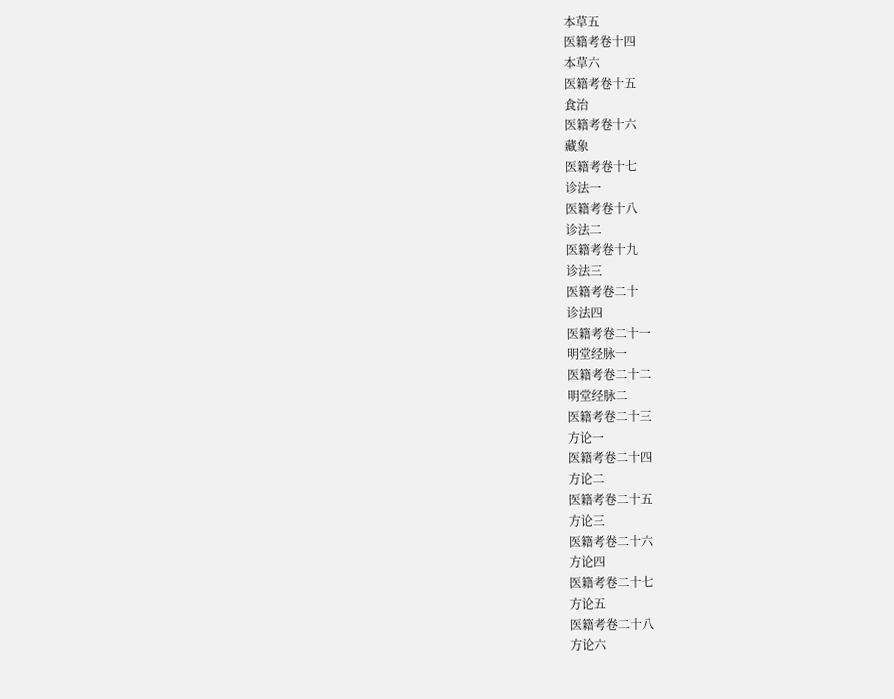本草五
医籍考卷十四
本草六
医籍考卷十五
食治
医籍考卷十六
藏象
医籍考卷十七
诊法一
医籍考卷十八
诊法二
医籍考卷十九
诊法三
医籍考卷二十
诊法四
医籍考卷二十一
明堂经脉一
医籍考卷二十二
明堂经脉二
医籍考卷二十三
方论一
医籍考卷二十四
方论二
医籍考卷二十五
方论三
医籍考卷二十六
方论四
医籍考卷二十七
方论五
医籍考卷二十八
方论六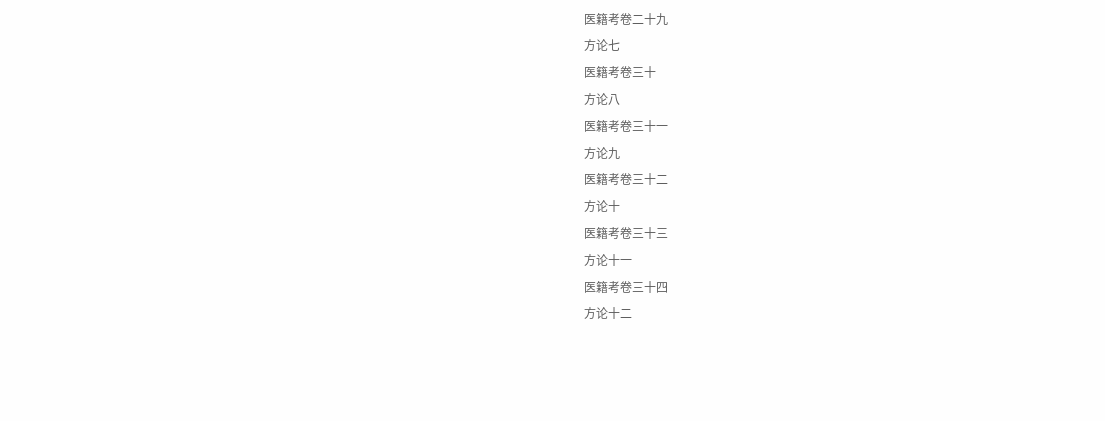医籍考卷二十九
方论七
医籍考卷三十
方论八
医籍考卷三十一
方论九
医籍考卷三十二
方论十
医籍考卷三十三
方论十一
医籍考卷三十四
方论十二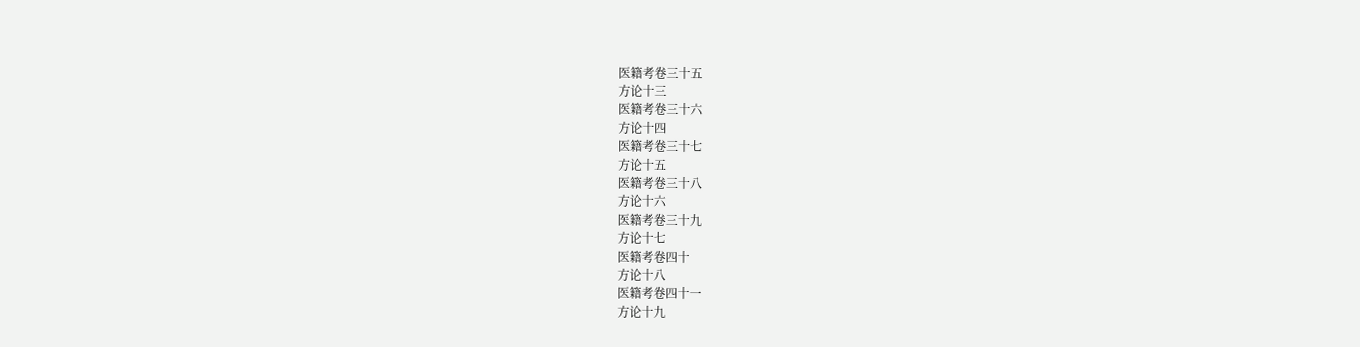医籍考卷三十五
方论十三
医籍考卷三十六
方论十四
医籍考卷三十七
方论十五
医籍考卷三十八
方论十六
医籍考卷三十九
方论十七
医籍考卷四十
方论十八
医籍考卷四十一
方论十九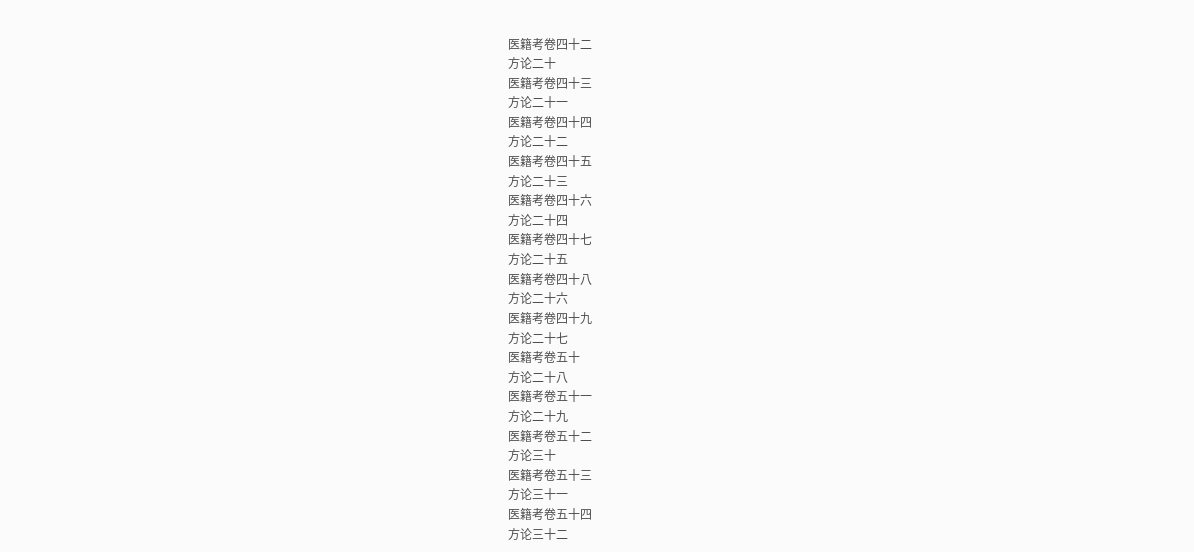医籍考卷四十二
方论二十
医籍考卷四十三
方论二十一
医籍考卷四十四
方论二十二
医籍考卷四十五
方论二十三
医籍考卷四十六
方论二十四
医籍考卷四十七
方论二十五
医籍考卷四十八
方论二十六
医籍考卷四十九
方论二十七
医籍考卷五十
方论二十八
医籍考卷五十一
方论二十九
医籍考卷五十二
方论三十
医籍考卷五十三
方论三十一
医籍考卷五十四
方论三十二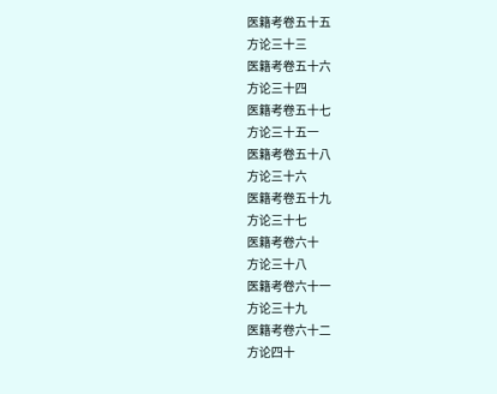医籍考卷五十五
方论三十三
医籍考卷五十六
方论三十四
医籍考卷五十七
方论三十五一
医籍考卷五十八
方论三十六
医籍考卷五十九
方论三十七
医籍考卷六十
方论三十八
医籍考卷六十一
方论三十九
医籍考卷六十二
方论四十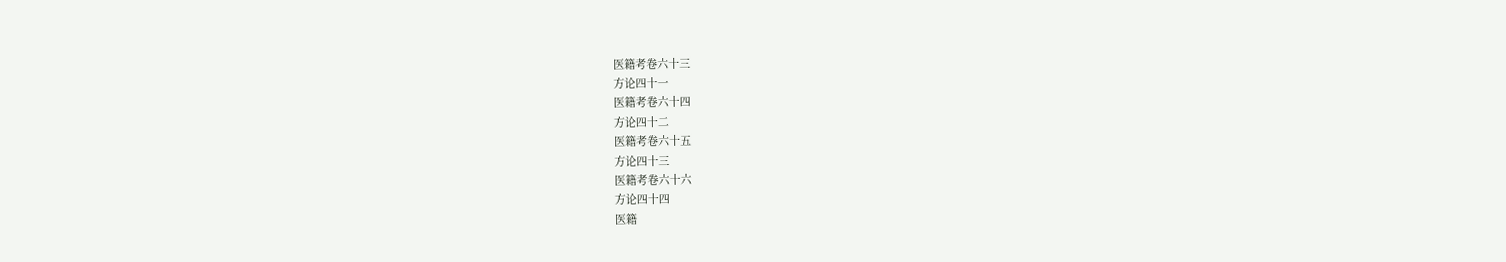医籍考卷六十三
方论四十一
医籍考卷六十四
方论四十二
医籍考卷六十五
方论四十三
医籍考卷六十六
方论四十四
医籍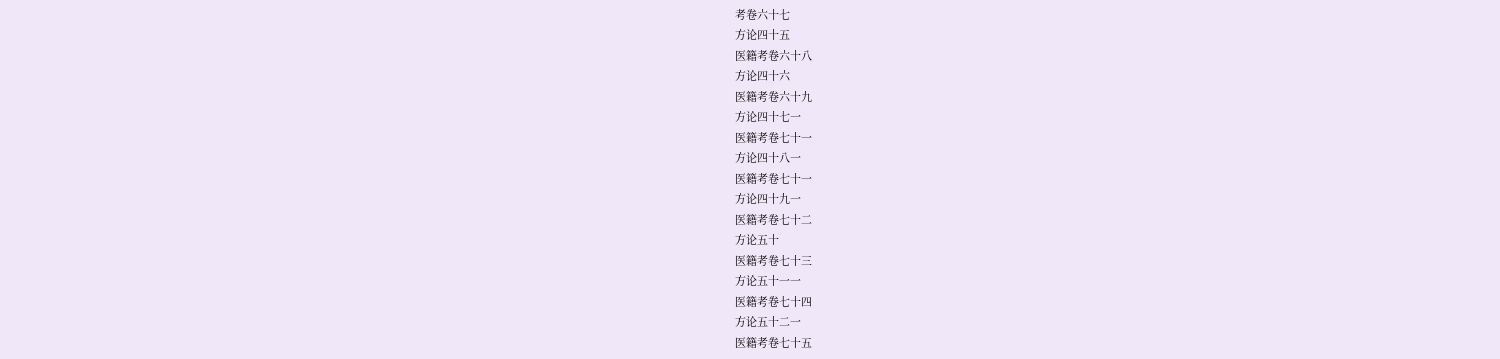考卷六十七
方论四十五
医籍考卷六十八
方论四十六
医籍考卷六十九
方论四十七一
医籍考卷七十一
方论四十八一
医籍考卷七十一
方论四十九一
医籍考卷七十二
方论五十
医籍考卷七十三
方论五十一一
医籍考卷七十四
方论五十二一
医籍考卷七十五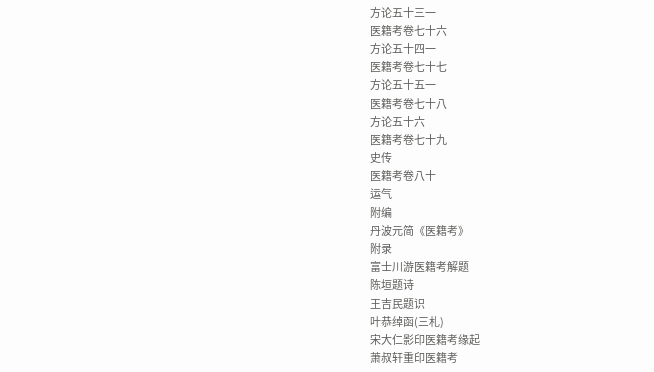方论五十三一
医籍考卷七十六
方论五十四一
医籍考卷七十七
方论五十五一
医籍考卷七十八
方论五十六
医籍考卷七十九
史传
医籍考卷八十
运气
附编
丹波元简《医籍考》
附录
富士川游医籍考解题
陈垣题诗
王吉民题识
叶恭绰函(三札)
宋大仁影印医籍考缘起
萧叔轩重印医籍考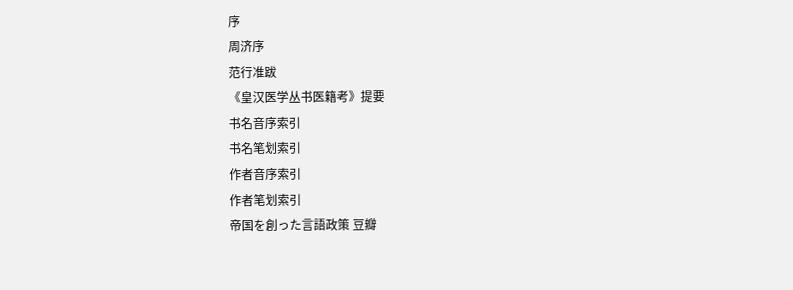序
周济序
范行准跋
《皇汉医学丛书医籍考》提要
书名音序索引
书名笔划索引
作者音序索引
作者笔划索引
帝国を創った言語政策 豆瓣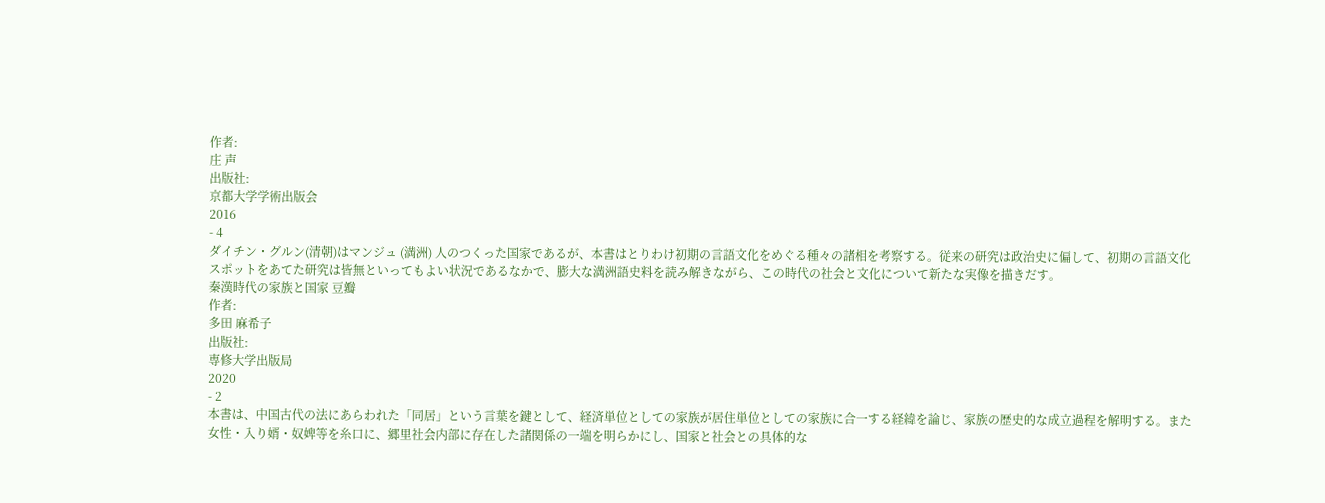作者:
庄 声
出版社:
京都大学学術出版会
2016
- 4
ダイチン・グルン(清朝)はマンジュ (満洲) 人のつくった国家であるが、本書はとりわけ初期の言語文化をめぐる種々の諸相を考察する。従来の研究は政治史に偏して、初期の言語文化スポットをあてた研究は皆無といってもよい状況であるなかで、膨大な満洲語史料を読み解きながら、この時代の社会と文化について新たな実像を描きだす。
秦漢時代の家族と国家 豆瓣
作者:
多田 麻希子
出版社:
専修大学出版局
2020
- 2
本書は、中国古代の法にあらわれた「同居」という言葉を鍵として、経済単位としての家族が居住単位としての家族に合一する経緯を論じ、家族の歴史的な成立過程を解明する。また女性・入り婿・奴婢等を糸口に、郷里社会内部に存在した諸関係の一端を明らかにし、国家と社会との具体的な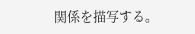関係を描写する。